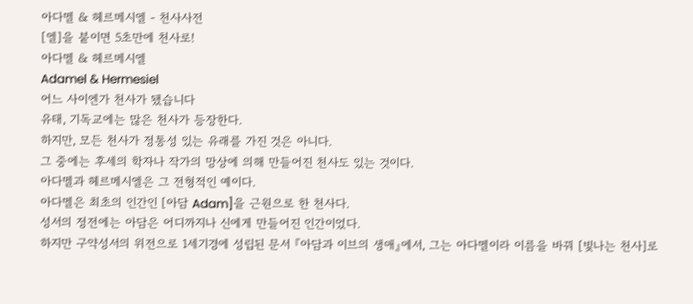아다멜 & 헤르메시엘 - 천사사전
[엘]을 붙이면 5초만에 천사로!
아다멜 & 헤르메시엘
Adamel & Hermesiel
어느 사이엔가 천사가 됐습니다
유태, 기독교에는 많은 천사가 등장한다.
하지만, 모든 천사가 정통성 있는 유래를 가진 것은 아니다.
그 중에는 후세의 학자나 작가의 망상에 의해 만들어진 천사도 있는 것이다.
아다멜과 헤르메시엘은 그 전형적인 예이다.
아다멜은 최초의 인간인 [아담 Adam]을 근원으로 한 천사다.
성서의 정전에는 아담은 어디까지나 신에게 만들어진 인간이었다.
하지만 구약성서의 위전으로 1세기경에 성립된 문서 『아담과 이브의 생애』에서, 그는 아다멜이라 이름을 바꿔 [빛나는 천사]로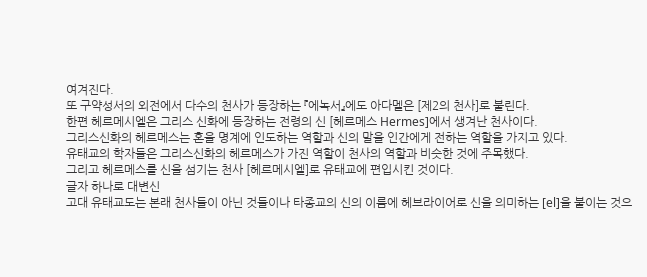여겨진다.
또 구약성서의 외전에서 다수의 천사가 등장하는 『에녹서』에도 아다멜은 [제2의 천사]로 불린다.
한편 헤르메시엘은 그리스 신화에 등장하는 전령의 신 [헤르메스 Hermes]에서 생겨난 천사이다.
그리스신화의 헤르메스는 혼을 명계에 인도하는 역할과 신의 말을 인간에게 전하는 역할을 가지고 있다.
유태교의 학자들은 그리스신화의 헤르메스가 가진 역할이 천사의 역할과 비슷한 것에 주목했다.
그리고 헤르메스를 신을 섬기는 천사 [헤르메시엘]로 유태교에 편입시킨 것이다.
글자 하나로 대변신
고대 유태교도는 본래 천사들이 아닌 것들이나 타종교의 신의 이름에 헤브라이어로 신을 의미하는 [el]을 붙이는 것으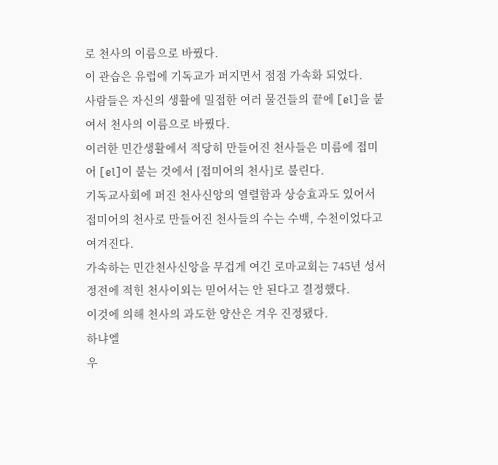로 천사의 이름으로 바꿨다.
이 관습은 유럽에 기독교가 퍼지면서 점점 가속화 되었다.
사람들은 자신의 생활에 밀접한 여러 물건들의 끝에 [el]을 붙여서 천사의 이름으로 바꿨다.
이러한 민간생활에서 적당히 만들어진 천사들은 미름에 접미어 [el]이 붙는 것에서 [접미어의 천사]로 불린다.
기독교사회에 퍼진 천사신앙의 열렬함과 상승효과도 있어서 접미어의 천사로 만들어진 천사들의 수는 수백, 수천이었다고 여겨진다.
가속하는 민간천사신앙을 무겁게 여긴 로마교회는 745년 성서정전에 적힌 천사이외는 믿어서는 안 된다고 결정했다.
이것에 의해 천사의 과도한 양산은 겨우 진정됐다.
하냐엘
우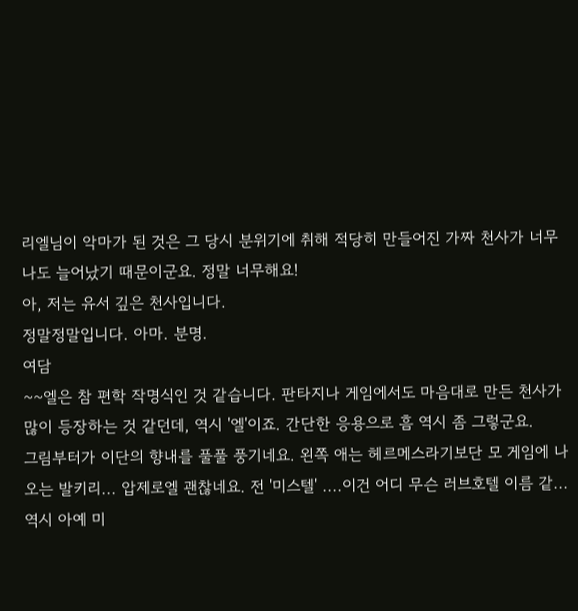리엘님이 악마가 된 것은 그 당시 분위기에 취해 적당히 만들어진 가짜 천사가 너무나도 늘어났기 때문이군요. 정말 너무해요!
아, 저는 유서 깊은 천사입니다.
정말정말입니다. 아마. 분명.
여담
~~엘은 참 편학 작명식인 것 같습니다. 판타지나 게임에서도 마음대로 만든 천사가 많이 등장하는 것 같던데, 역시 '엘'이죠. 간단한 응용으로 흠 역시 좀 그렇군요.
그림부터가 이단의 향내를 풀풀 풍기네요. 왼쪽 애는 헤르메스라기보단 모 게임에 나오는 발키리... 압제로엘 괜찮네요. 전 '미스텔' ....이건 어디 무슨 러브호텔 이름 같... 역시 아예 미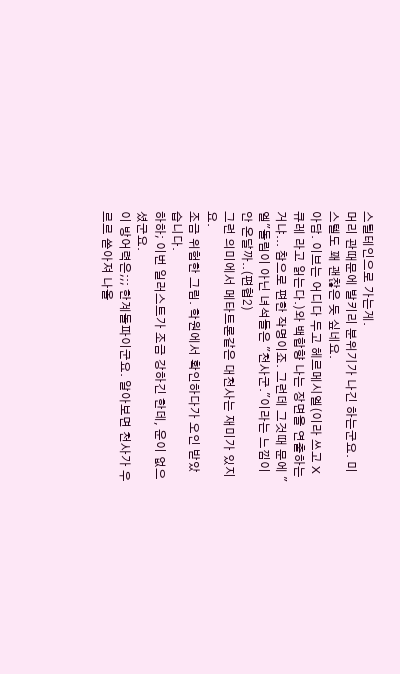스틸테인으로 가는게.
머리 관때문에 발키리 분위기가 나긴 하는군요. 미스텔도 꽤 괜찮은 듯 싶네요.
아담. 이브는 어디다 두고 헤르메시엘(이라 쓰고 X큐레 라고 읽는다.)와 백합향 나는 장면을 연출하는거냐... 참으로 편한 작명이죠. 그런데 그것때 문에 "엘"돌림이 아닌 녀석들은 "천사군."이라는 느낌이 안 온달까..(편협2)
그런 의미에서 메타트론같은 대천사는 재미가 있지요.
조금 위험한 그림. 학원에서 확인하다가 오인 받았습니다.
하하; 이번 일러스트가 조금 강하긴 한데, 운이 없으셨군요.
이 방어력은;;; 한계돌파이군요. 알아보면 천사가 우르르 쏟아져 나올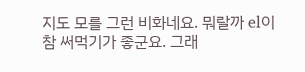지도 모를 그런 비화네요. 뭐랄까 el이 참 써먹기가 좋군요. 그래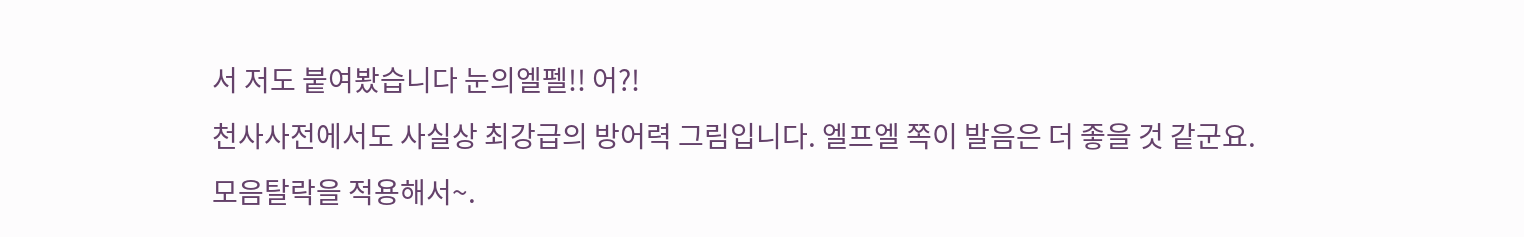서 저도 붙여봤습니다 눈의엘펠!! 어?!
천사사전에서도 사실상 최강급의 방어력 그림입니다. 엘프엘 쪽이 발음은 더 좋을 것 같군요.
모음탈락을 적용해서~.